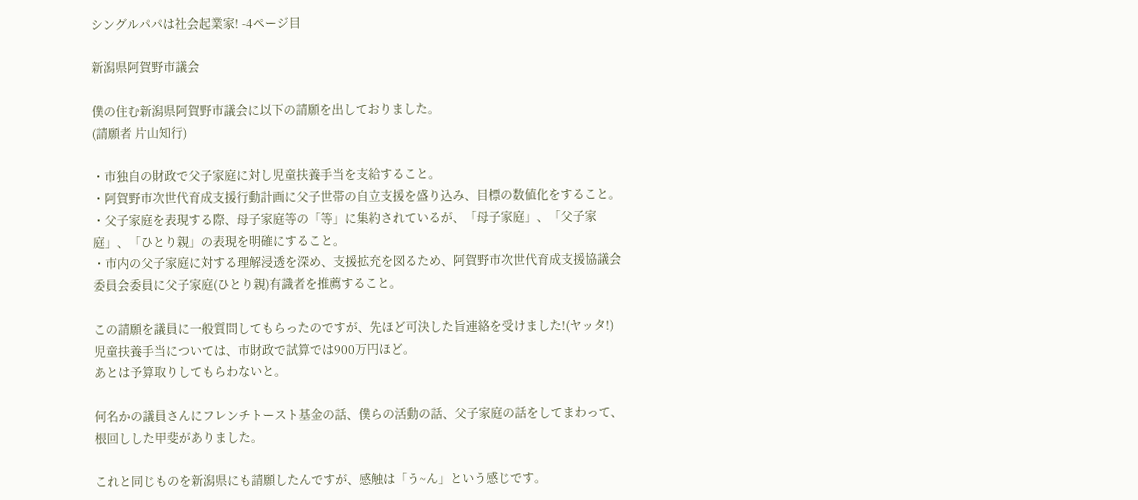シングルパパは社会起業家! -4ページ目

新潟県阿賀野市議会

僕の住む新潟県阿賀野市議会に以下の請願を出しておりました。
(請願者 片山知行)

・市独自の財政で父子家庭に対し児童扶養手当を支給すること。
・阿賀野市次世代育成支援行動計画に父子世帯の自立支援を盛り込み、目標の数値化をすること。
・父子家庭を表現する際、母子家庭等の「等」に集約されているが、「母子家庭」、「父子家庭」、「ひとり親」の表現を明確にすること。
・市内の父子家庭に対する理解浸透を深め、支援拡充を図るため、阿賀野市次世代育成支援協議会委員会委員に父子家庭(ひとり親)有識者を推薦すること。

この請願を議員に一般質問してもらったのですが、先ほど可決した旨連絡を受けました!(ヤッタ!)
児童扶養手当については、市財政で試算では900万円ほど。
あとは予算取りしてもらわないと。

何名かの議員さんにフレンチトースト基金の話、僕らの活動の話、父子家庭の話をしてまわって、根回しした甲斐がありました。

これと同じものを新潟県にも請願したんですが、感触は「う~ん」という感じです。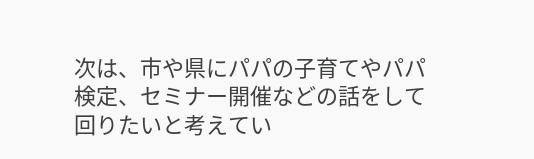次は、市や県にパパの子育てやパパ検定、セミナー開催などの話をして回りたいと考えてい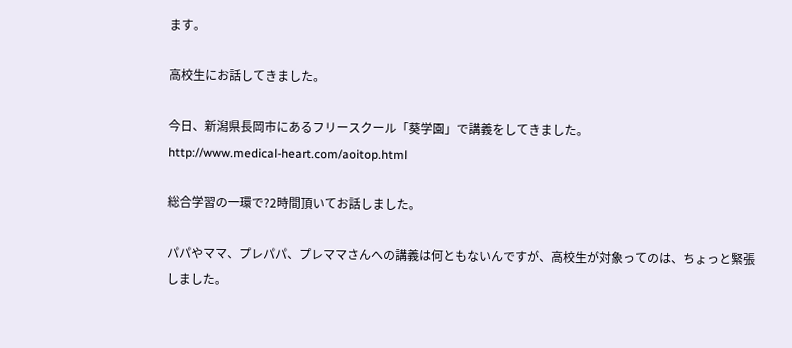ます。

高校生にお話してきました。

今日、新潟県長岡市にあるフリースクール「葵学園」で講義をしてきました。
http://www.medical-heart.com/aoitop.html

総合学習の一環で?2時間頂いてお話しました。

パパやママ、プレパパ、プレママさんへの講義は何ともないんですが、高校生が対象ってのは、ちょっと緊張しました。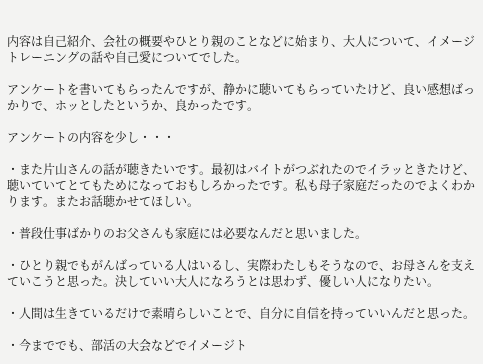内容は自己紹介、会社の概要やひとり親のことなどに始まり、大人について、イメージトレーニングの話や自己愛についてでした。

アンケートを書いてもらったんですが、静かに聴いてもらっていたけど、良い感想ばっかりで、ホッとしたというか、良かったです。

アンケートの内容を少し・・・

・また片山さんの話が聴きたいです。最初はバイトがつぶれたのでイラッときたけど、聴いていてとてもためになっておもしろかったです。私も母子家庭だったのでよくわかります。またお話聴かせてほしい。

・普段仕事ばかりのお父さんも家庭には必要なんだと思いました。

・ひとり親でもがんばっている人はいるし、実際わたしもそうなので、お母さんを支えていこうと思った。決していい大人になろうとは思わず、優しい人になりたい。

・人間は生きているだけで素晴らしいことで、自分に自信を持っていいんだと思った。

・今まででも、部活の大会などでイメージト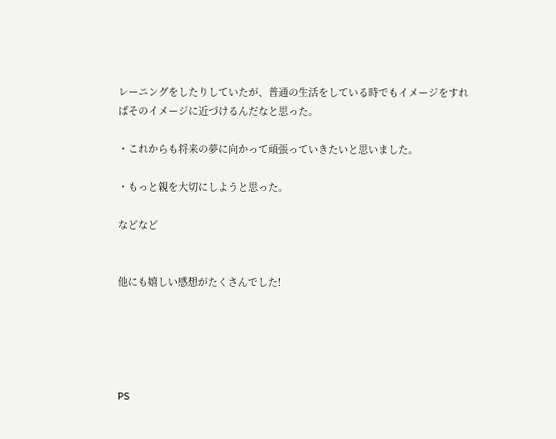レーニングをしたりしていたが、普通の生活をしている時でもイメージをすればそのイメージに近づけるんだなと思った。

・これからも将来の夢に向かって頑張っていきたいと思いました。

・もっと親を大切にしようと思った。

などなど


他にも嬉しい感想がたくさんでした!





PS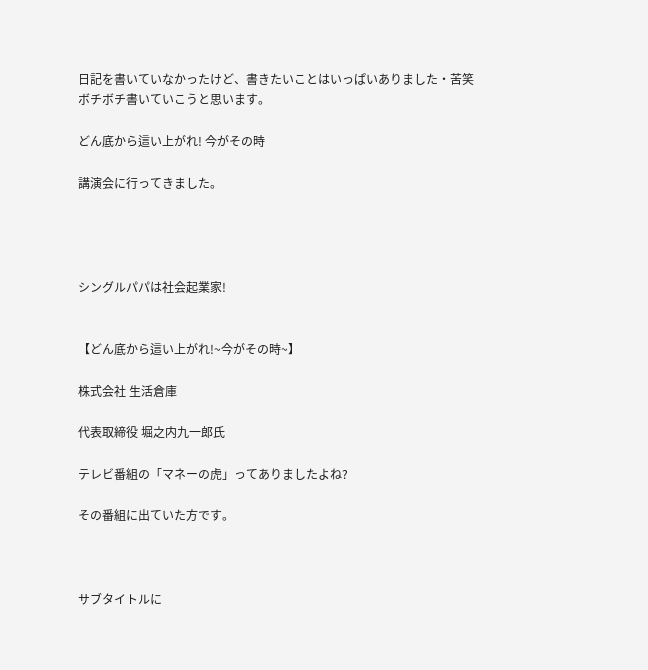日記を書いていなかったけど、書きたいことはいっぱいありました・苦笑
ボチボチ書いていこうと思います。

どん底から這い上がれ! 今がその時

講演会に行ってきました。




シングルパパは社会起業家!


【どん底から這い上がれ!~今がその時~】

株式会社 生活倉庫

代表取締役 堀之内九一郎氏

テレビ番組の「マネーの虎」ってありましたよね?

その番組に出ていた方です。



サブタイトルに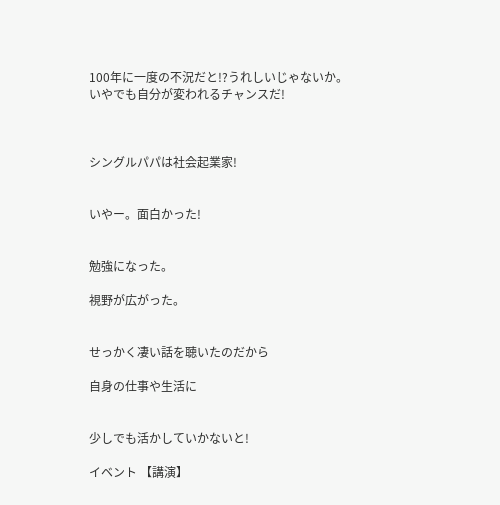100年に一度の不況だと!?うれしいじゃないか。
いやでも自分が変われるチャンスだ!



シングルパパは社会起業家!


いやー。面白かった!


勉強になった。

視野が広がった。


せっかく凄い話を聴いたのだから

自身の仕事や生活に


少しでも活かしていかないと!

イベント 【講演】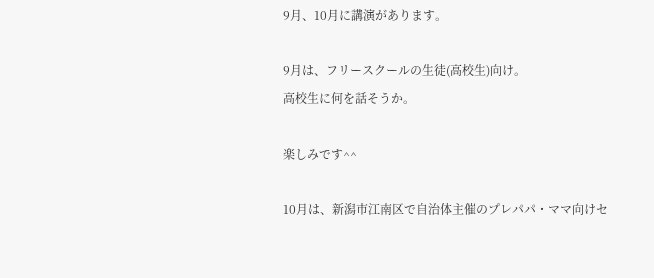9月、10月に講演があります。

9月は、フリースクールの生徒(高校生)向け。
高校生に何を話そうか。

楽しみです^^

10月は、新潟市江南区で自治体主催のプレパパ・ママ向けセ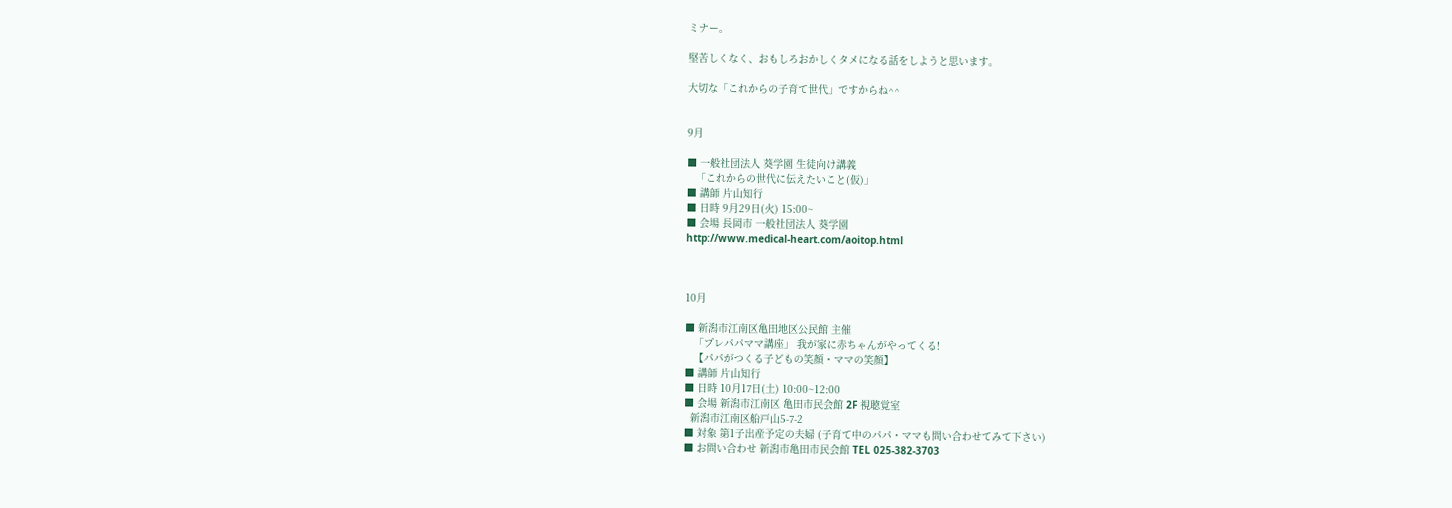ミナー。

堅苦しくなく、おもしろおかしくタメになる話をしようと思います。

大切な「これからの子育て世代」ですからね^^


9月

■ 一般社団法人 葵学園 生徒向け講義
   「これからの世代に伝えたいこと(仮)」
■ 講師 片山知行
■ 日時 9月29日(火) 15:00~
■ 会場 長岡市 一般社団法人 葵学園
http://www.medical-heart.com/aoitop.html



10月

■ 新潟市江南区亀田地区公民館 主催
   「プレパパママ講座」 我が家に赤ちゃんがやってくる!
   【パパがつくる子どもの笑顔・ママの笑顔】
■ 講師 片山知行
■ 日時 10月17日(土) 10:00~12:00
■ 会場 新潟市江南区 亀田市民会館 2F 視聴覚室
  新潟市江南区船戸山5-7-2
■ 対象 第1子出産予定の夫婦 (子育て中のパパ・ママも問い合わせてみて下さい)
■ お問い合わせ 新潟市亀田市民会館 TEL 025-382-3703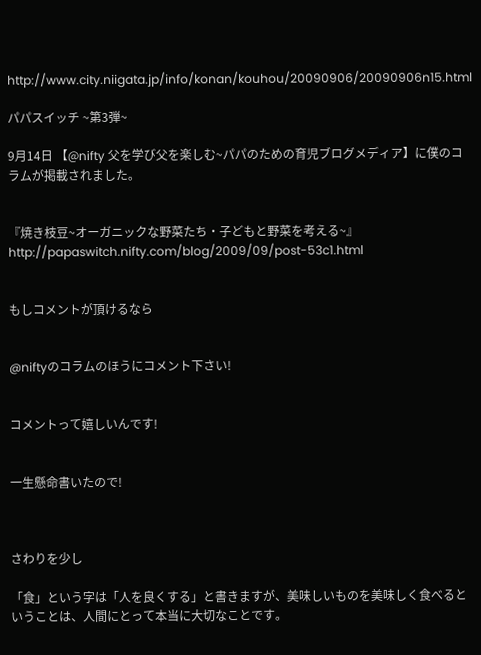http://www.city.niigata.jp/info/konan/kouhou/20090906/20090906n15.html

パパスイッチ ~第3弾~

9月14日 【@nifty 父を学び父を楽しむ~パパのための育児ブログメディア】に僕のコラムが掲載されました。


『焼き枝豆~オーガニックな野菜たち・子どもと野菜を考える~』
http://papaswitch.nifty.com/blog/2009/09/post-53c1.html


もしコメントが頂けるなら


@niftyのコラムのほうにコメント下さい!


コメントって嬉しいんです!


一生懸命書いたので!



さわりを少し

「食」という字は「人を良くする」と書きますが、美味しいものを美味しく食べるということは、人間にとって本当に大切なことです。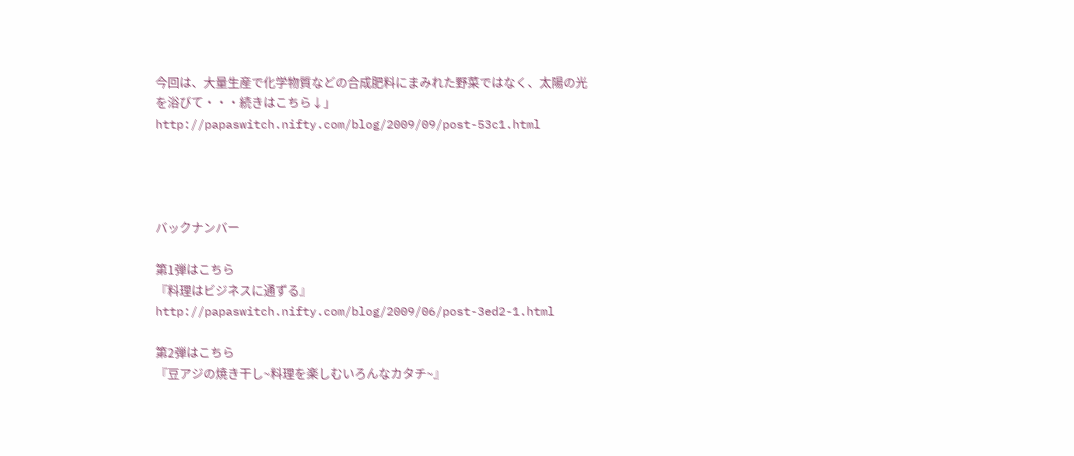今回は、大量生産で化学物質などの合成肥料にまみれた野菜ではなく、太陽の光を浴びて・・・続きはこちら↓」
http://papaswitch.nifty.com/blog/2009/09/post-53c1.html




バックナンバー

第1弾はこちら
『料理はビジネスに通ずる』
http://papaswitch.nifty.com/blog/2009/06/post-3ed2-1.html

第2弾はこちら
『豆アジの焼き干し~料理を楽しむいろんなカタチ~』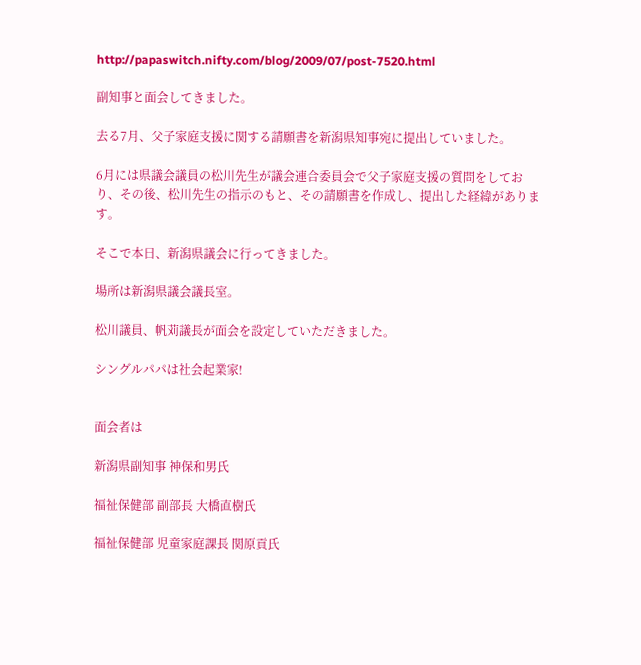http://papaswitch.nifty.com/blog/2009/07/post-7520.html

副知事と面会してきました。

去る7月、父子家庭支援に関する請願書を新潟県知事宛に提出していました。

6月には県議会議員の松川先生が議会連合委員会で父子家庭支援の質問をしており、その後、松川先生の指示のもと、その請願書を作成し、提出した経緯があります。

そこで本日、新潟県議会に行ってきました。

場所は新潟県議会議長室。

松川議員、帆苅議長が面会を設定していただきました。

シングルパパは社会起業家!


面会者は

新潟県副知事 神保和男氏

福祉保健部 副部長 大橋直樹氏

福祉保健部 児童家庭課長 関原貢氏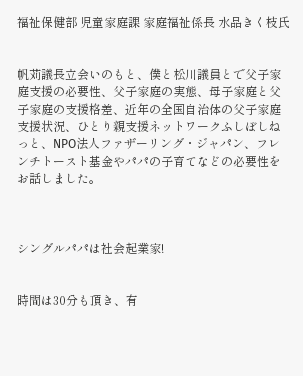福祉保健部 児童家庭課 家庭福祉係長 水品きく枝氏


帆苅議長立会いのもと、僕と松川議員とで父子家庭支援の必要性、父子家庭の実態、母子家庭と父子家庭の支援格差、近年の全国自治体の父子家庭支援状況、ひとり親支援ネットワークふしぼしねっと、NPO法人ファザーリング・ジャパン、フレンチトースト基金やパパの子育てなどの必要性をお話しました。



シングルパパは社会起業家!


時間は30分も頂き、有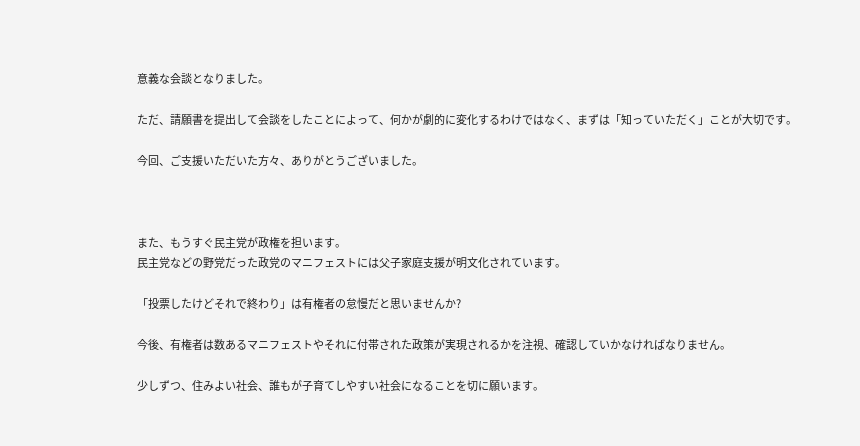意義な会談となりました。

ただ、請願書を提出して会談をしたことによって、何かが劇的に変化するわけではなく、まずは「知っていただく」ことが大切です。

今回、ご支援いただいた方々、ありがとうございました。



また、もうすぐ民主党が政権を担います。
民主党などの野党だった政党のマニフェストには父子家庭支援が明文化されています。

「投票したけどそれで終わり」は有権者の怠慢だと思いませんか?

今後、有権者は数あるマニフェストやそれに付帯された政策が実現されるかを注視、確認していかなければなりません。

少しずつ、住みよい社会、誰もが子育てしやすい社会になることを切に願います。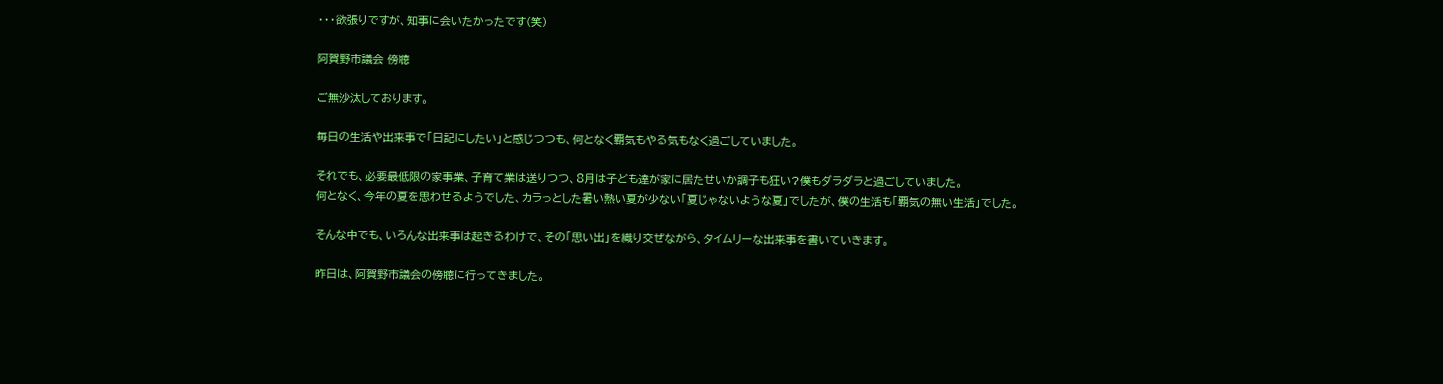・・・欲張りですが、知事に会いたかったです(笑)

阿賀野市議会 傍聴

ご無沙汰しております。

毎日の生活や出来事で「日記にしたい」と感じつつも、何となく覇気もやる気もなく過ごしていました。

それでも、必要最低限の家事業、子育て業は送りつつ、8月は子ども達が家に居たせいか調子も狂い?僕もダラダラと過ごしていました。
何となく、今年の夏を思わせるようでした、カラっとした暑い熱い夏が少ない「夏じゃないような夏」でしたが、僕の生活も「覇気の無い生活」でした。

そんな中でも、いろんな出来事は起きるわけで、その「思い出」を織り交ぜながら、タイムリーな出来事を書いていきます。

昨日は、阿賀野市議会の傍聴に行ってきました。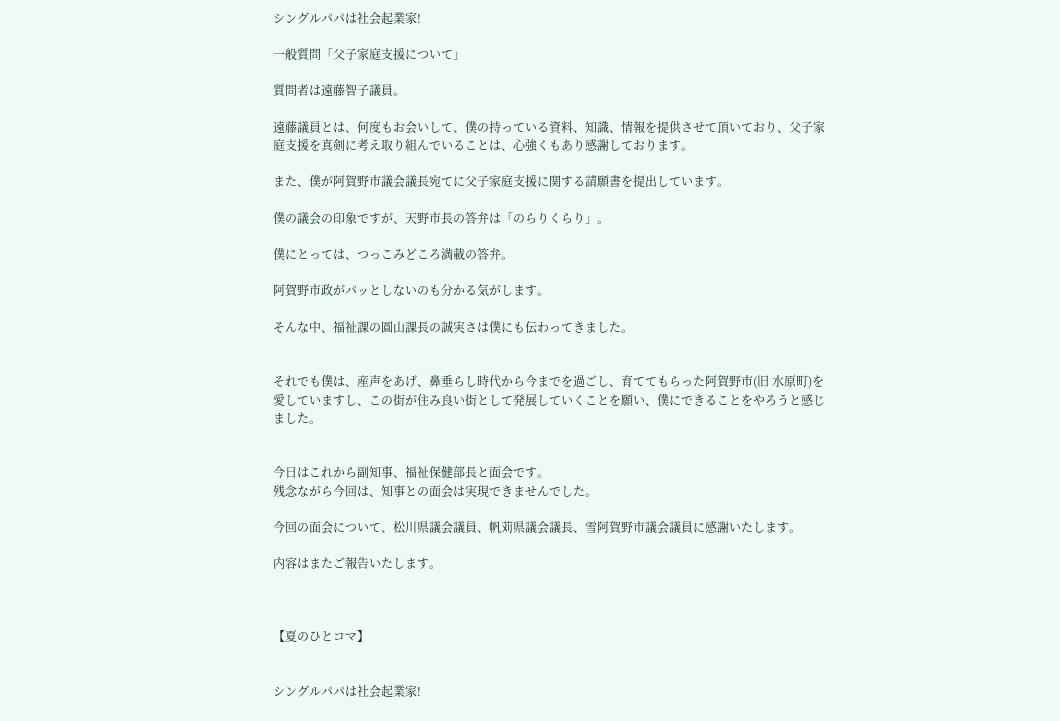シングルパパは社会起業家!

一般質問「父子家庭支援について」

質問者は遠藤智子議員。

遠藤議員とは、何度もお会いして、僕の持っている資料、知識、情報を提供させて頂いており、父子家庭支援を真剣に考え取り組んでいることは、心強くもあり感謝しております。

また、僕が阿賀野市議会議長宛てに父子家庭支援に関する請願書を提出しています。

僕の議会の印象ですが、天野市長の答弁は「のらりくらり」。

僕にとっては、つっこみどころ満載の答弁。

阿賀野市政がパッとしないのも分かる気がします。

そんな中、福祉課の圓山課長の誠実さは僕にも伝わってきました。


それでも僕は、産声をあげ、鼻垂らし時代から今までを過ごし、育ててもらった阿賀野市(旧 水原町)を愛していますし、この街が住み良い街として発展していくことを願い、僕にできることをやろうと感じました。


今日はこれから副知事、福祉保健部長と面会です。
残念ながら今回は、知事との面会は実現できませんでした。

今回の面会について、松川県議会議員、帆苅県議会議長、雪阿賀野市議会議員に感謝いたします。

内容はまたご報告いたします。



【夏のひとコマ】


シングルパパは社会起業家!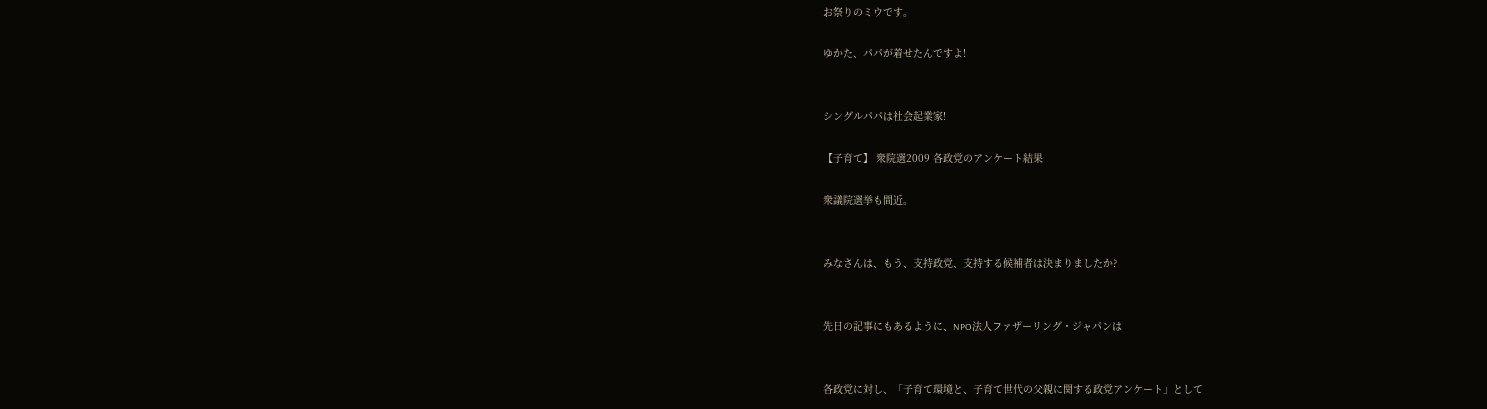お祭りのミウです。

ゆかた、パパが着せたんですよ!


シングルパパは社会起業家!

【子育て】 衆院選2009 各政党のアンケート結果

衆議院選挙も間近。


みなさんは、もう、支持政党、支持する候補者は決まりましたか?


先日の記事にもあるように、NPO法人ファザーリング・ジャパンは


各政党に対し、「子育て環境と、子育て世代の父親に関する政党アンケート」として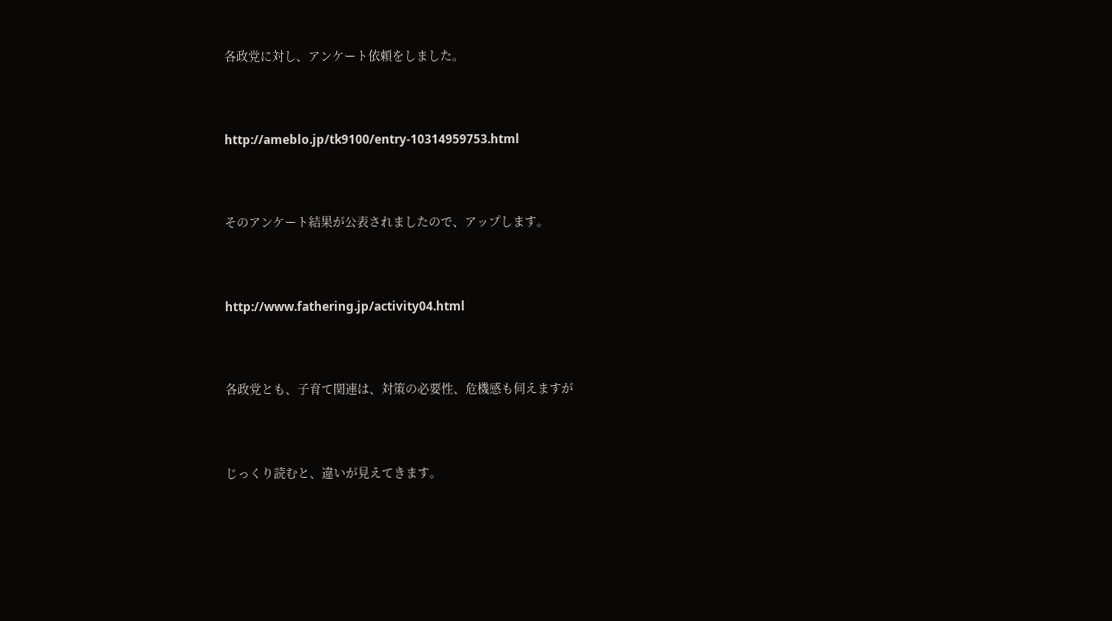各政党に対し、アンケート依頼をしました。


http://ameblo.jp/tk9100/entry-10314959753.html


そのアンケート結果が公表されましたので、アップします。


http://www.fathering.jp/activity04.html


各政党とも、子育て関連は、対策の必要性、危機感も伺えますが


じっくり読むと、違いが見えてきます。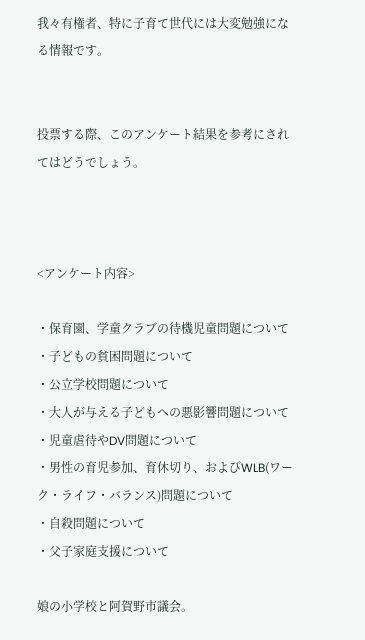我々有権者、特に子育て世代には大変勉強になる情報です。


投票する際、このアンケート結果を参考にされてはどうでしょう。



<アンケート内容>

・保育園、学童クラブの待機児童問題について
・子どもの貧困問題について
・公立学校問題について
・大人が与える子どもへの悪影響問題について
・児童虐待やDV問題について
・男性の育児参加、育休切り、およびWLB(ワーク・ライフ・バランス)問題について
・自殺問題について
・父子家庭支援について

娘の小学校と阿賀野市議会。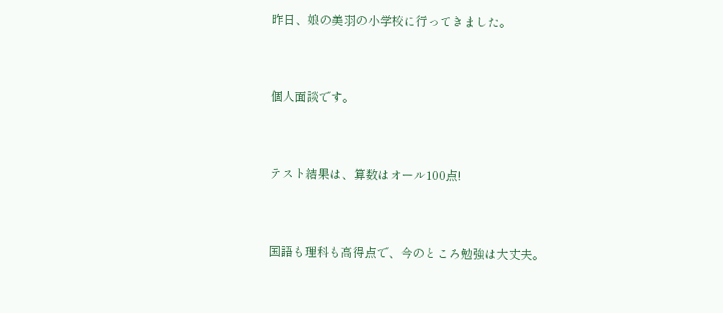昨日、娘の美羽の小学校に行ってきました。


個人面談です。


テスト結果は、算数はオール100点!


国語も理科も高得点で、今のところ勉強は大丈夫。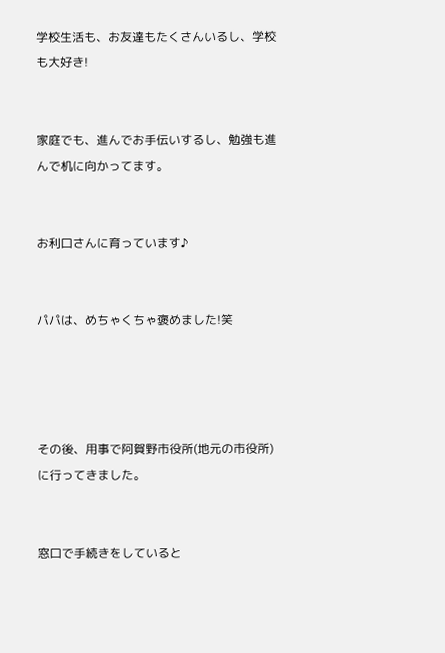学校生活も、お友達もたくさんいるし、学校も大好き!


家庭でも、進んでお手伝いするし、勉強も進んで机に向かってます。


お利口さんに育っています♪


パパは、めちゃくちゃ褒めました!笑




その後、用事で阿賀野市役所(地元の市役所)に行ってきました。


窓口で手続きをしていると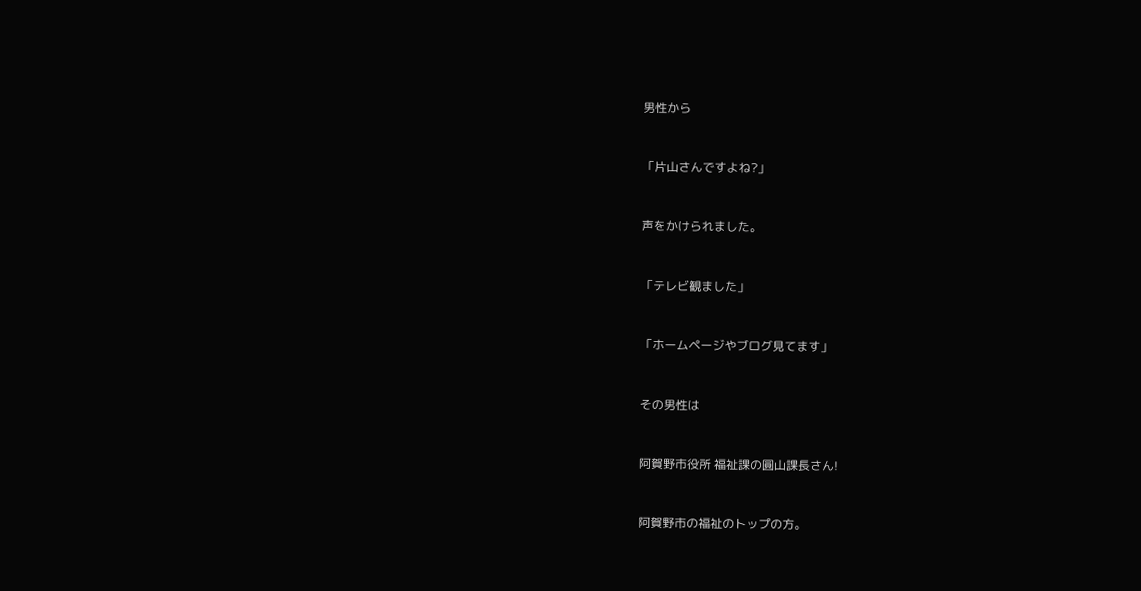男性から


「片山さんですよね?」


声をかけられました。


「テレビ観ました」


「ホームページやブログ見てます」


その男性は


阿賀野市役所 福祉課の圓山課長さん!


阿賀野市の福祉のトップの方。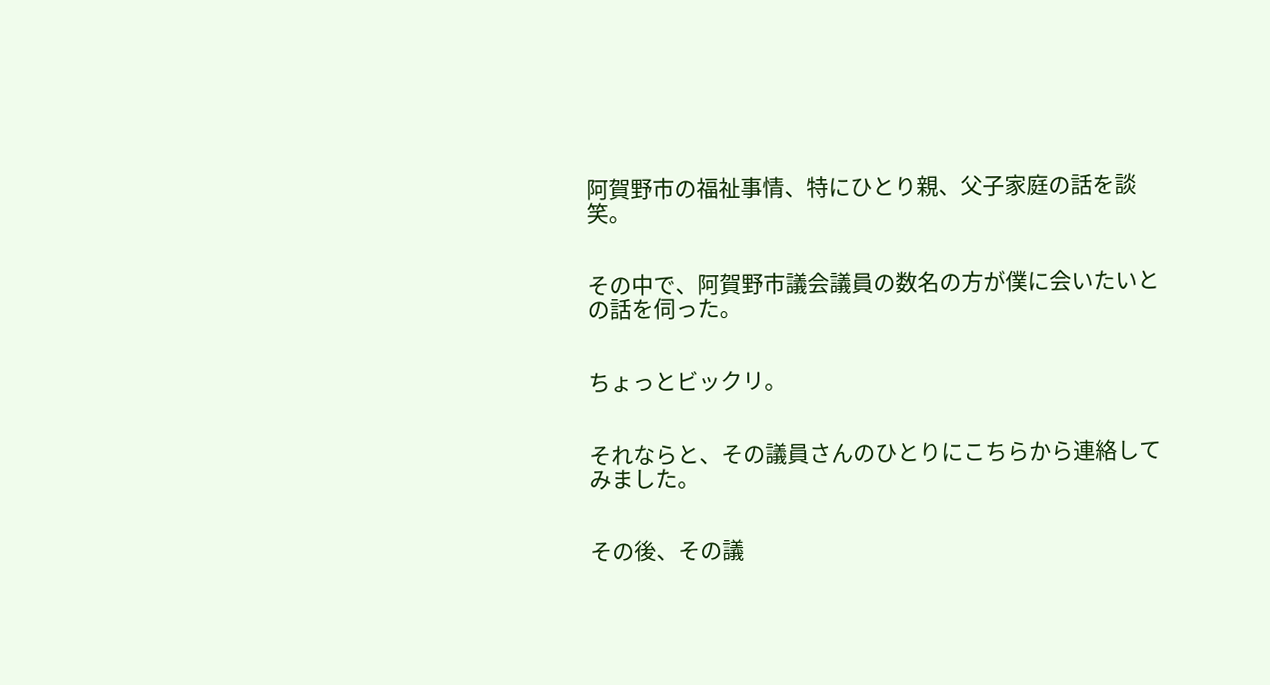阿賀野市の福祉事情、特にひとり親、父子家庭の話を談笑。


その中で、阿賀野市議会議員の数名の方が僕に会いたいとの話を伺った。


ちょっとビックリ。


それならと、その議員さんのひとりにこちらから連絡してみました。


その後、その議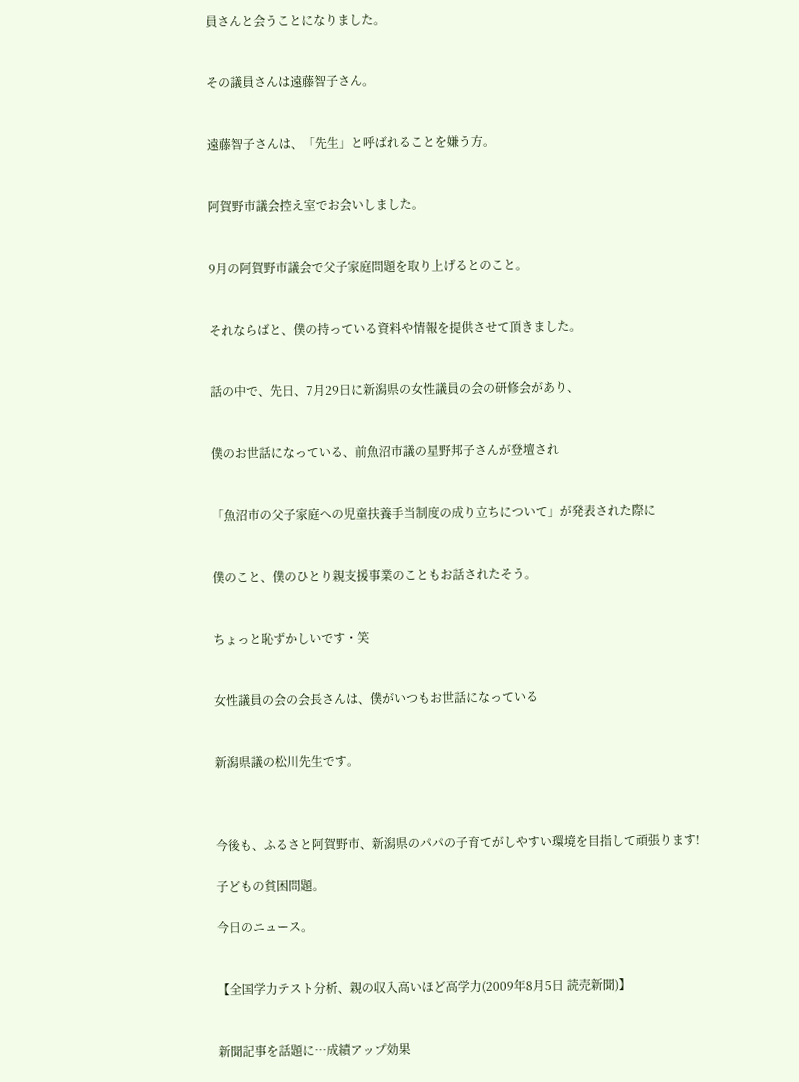員さんと会うことになりました。


その議員さんは遠藤智子さん。


遠藤智子さんは、「先生」と呼ばれることを嫌う方。


阿賀野市議会控え室でお会いしました。


9月の阿賀野市議会で父子家庭問題を取り上げるとのこと。


それならばと、僕の持っている資料や情報を提供させて頂きました。


話の中で、先日、7月29日に新潟県の女性議員の会の研修会があり、


僕のお世話になっている、前魚沼市議の星野邦子さんが登壇され


「魚沼市の父子家庭への児童扶養手当制度の成り立ちについて」が発表された際に


僕のこと、僕のひとり親支援事業のこともお話されたそう。


ちょっと恥ずかしいです・笑


女性議員の会の会長さんは、僕がいつもお世話になっている


新潟県議の松川先生です。



今後も、ふるさと阿賀野市、新潟県のパパの子育てがしやすい環境を目指して頑張ります!

子どもの貧困問題。

今日のニュース。


【全国学力テスト分析、親の収入高いほど高学力(2009年8月5日 読売新聞)】


新聞記事を話題に…成績アップ効果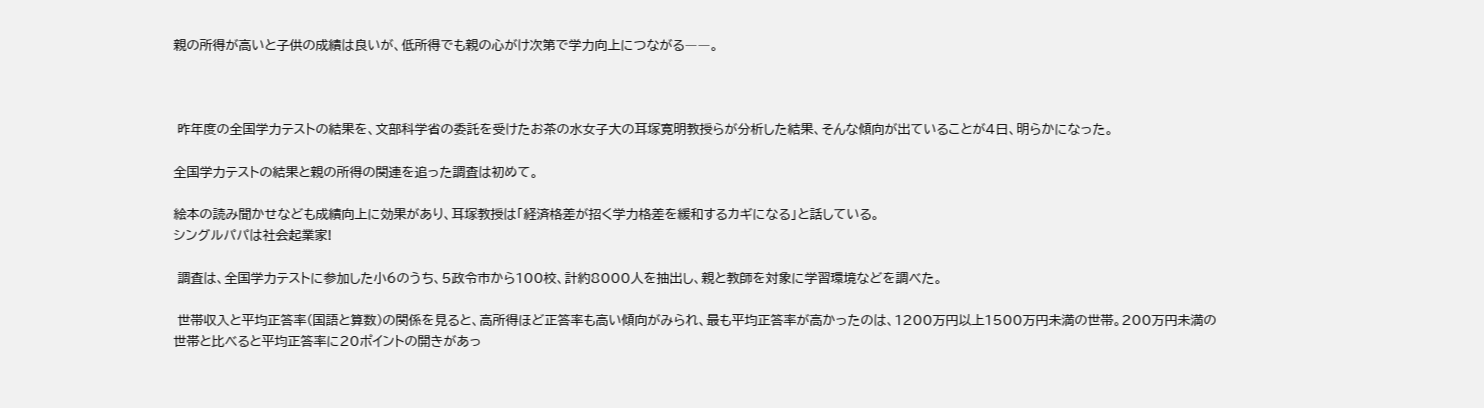親の所得が高いと子供の成績は良いが、低所得でも親の心がけ次第で学力向上につながる――。



 昨年度の全国学力テストの結果を、文部科学省の委託を受けたお茶の水女子大の耳塚寛明教授らが分析した結果、そんな傾向が出ていることが4日、明らかになった。

全国学力テストの結果と親の所得の関連を追った調査は初めて。

絵本の読み聞かせなども成績向上に効果があり、耳塚教授は「経済格差が招く学力格差を緩和するカギになる」と話している。
シングルパパは社会起業家!

 調査は、全国学力テストに参加した小6のうち、5政令市から100校、計約8000人を抽出し、親と教師を対象に学習環境などを調べた。

 世帯収入と平均正答率(国語と算数)の関係を見ると、高所得ほど正答率も高い傾向がみられ、最も平均正答率が高かったのは、1200万円以上1500万円未満の世帯。200万円未満の世帯と比べると平均正答率に20ポイントの開きがあっ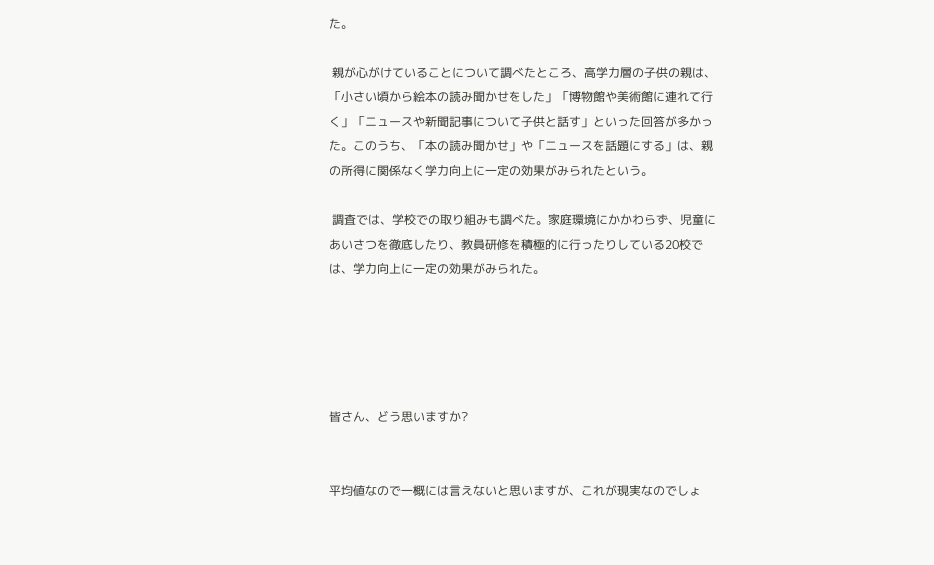た。

 親が心がけていることについて調べたところ、高学力層の子供の親は、「小さい頃から絵本の読み聞かせをした」「博物館や美術館に連れて行く」「ニュースや新聞記事について子供と話す」といった回答が多かった。このうち、「本の読み聞かせ」や「ニュースを話題にする」は、親の所得に関係なく学力向上に一定の効果がみられたという。

 調査では、学校での取り組みも調べた。家庭環境にかかわらず、児童にあいさつを徹底したり、教員研修を積極的に行ったりしている20校では、学力向上に一定の効果がみられた。





皆さん、どう思いますか?


平均値なので一概には言えないと思いますが、これが現実なのでしょ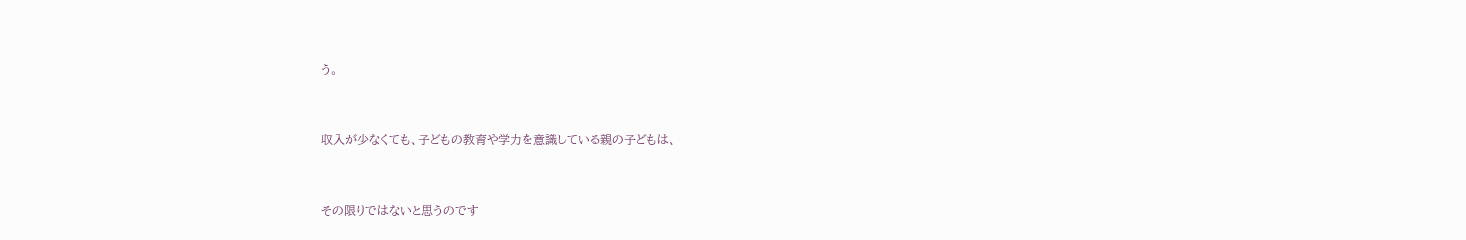う。


収入が少なくても、子どもの教育や学力を意識している親の子どもは、


その限りではないと思うのです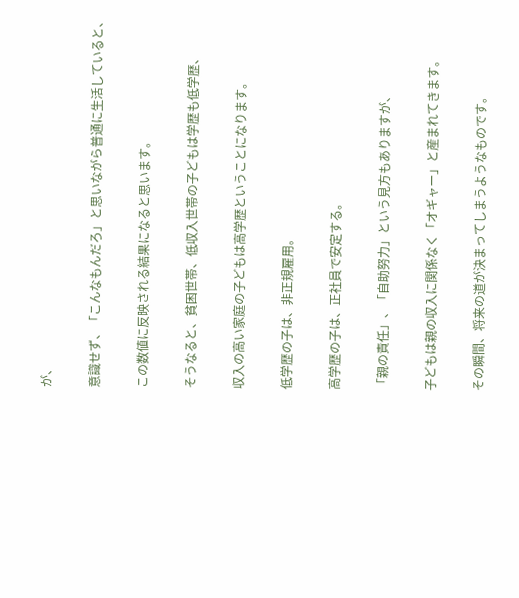が、


意識せず、「こんなもんだろ」と思いながら普通に生活していると、


この数値に反映される結果になると思います。


そうなると、貧困世帯、低収入世帯の子どもは学歴も低学歴、


収入の高い家庭の子どもは高学歴ということになります。


低学歴の子は、非正規雇用。


高学歴の子は、正社員で安定する。


「親の責任」、「自助努力」という見方もありますが、


子どもは親の収入に関係なく「オギャー」と産まれてきます。


その瞬間、将来の道が決まってしまうようなものです。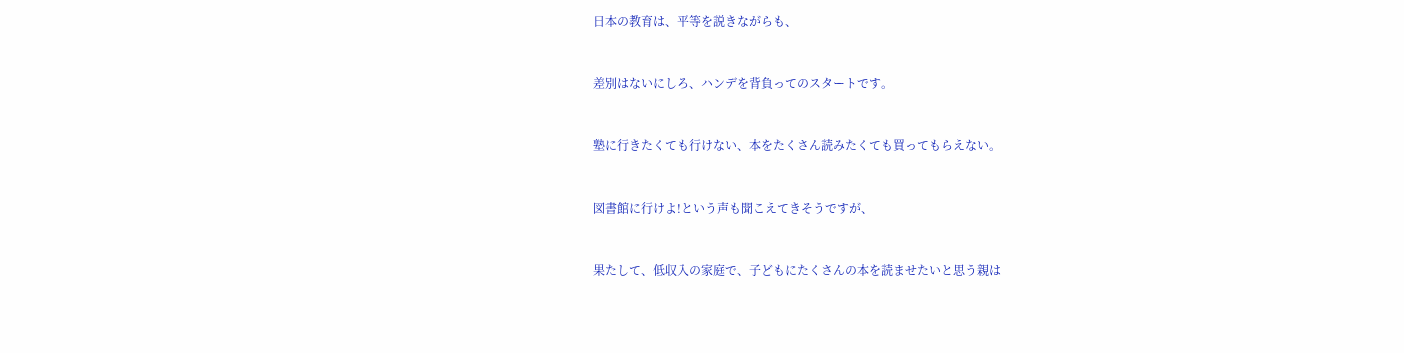日本の教育は、平等を説きながらも、


差別はないにしろ、ハンデを背負ってのスタートです。


塾に行きたくても行けない、本をたくさん読みたくても買ってもらえない。


図書館に行けよ!という声も聞こえてきそうですが、


果たして、低収入の家庭で、子どもにたくさんの本を読ませたいと思う親は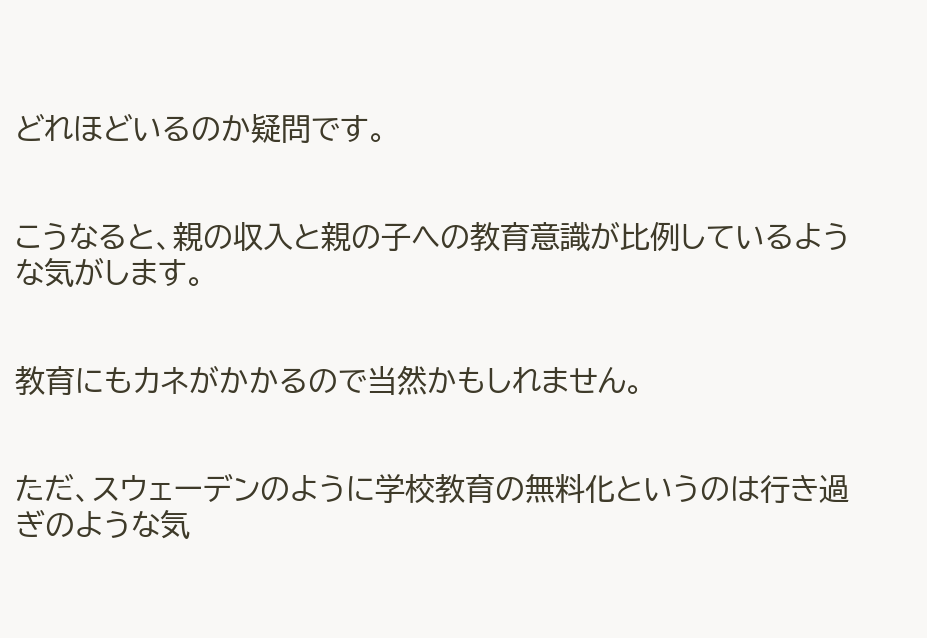どれほどいるのか疑問です。


こうなると、親の収入と親の子への教育意識が比例しているような気がします。


教育にもカネがかかるので当然かもしれません。


ただ、スウェーデンのように学校教育の無料化というのは行き過ぎのような気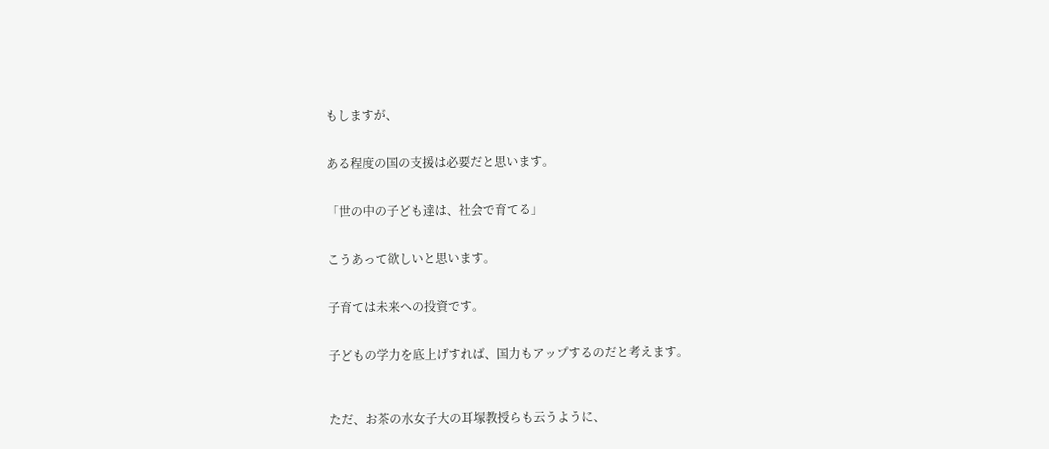もしますが、


ある程度の国の支援は必要だと思います。


「世の中の子ども達は、社会で育てる」


こうあって欲しいと思います。


子育ては未来への投資です。


子どもの学力を底上げすれば、国力もアップするのだと考えます。



ただ、お茶の水女子大の耳塚教授らも云うように、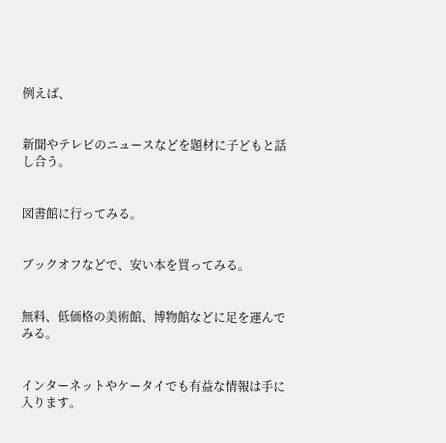例えば、


新聞やテレビのニュースなどを題材に子どもと話し合う。


図書館に行ってみる。


ブックオフなどで、安い本を買ってみる。


無料、低価格の美術館、博物館などに足を運んでみる。


インターネットやケータイでも有益な情報は手に入ります。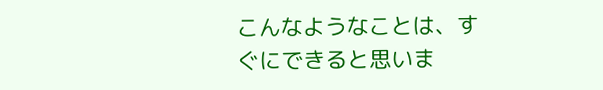こんなようなことは、すぐにできると思いま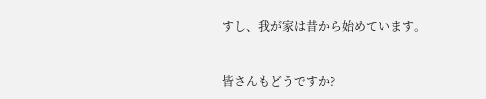すし、我が家は昔から始めています。


皆さんもどうですか?